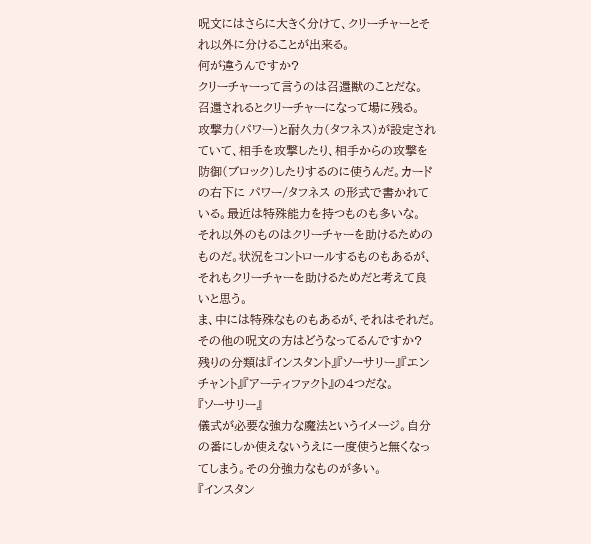呪文にはさらに大きく分けて、クリーチャーとそれ以外に分けることが出来る。
何が違うんですか?
クリーチャーって言うのは召還獣のことだな。
召還されるとクリーチャーになって場に残る。
攻撃力(パワー)と耐久力(タフネス)が設定されていて、相手を攻撃したり、相手からの攻撃を防御(ブロック)したりするのに使うんだ。カードの右下に パワー/タフネス の形式で書かれている。最近は特殊能力を持つものも多いな。
それ以外のものはクリーチャーを助けるためのものだ。状況をコントロールするものもあるが、それもクリーチャーを助けるためだと考えて良いと思う。
ま、中には特殊なものもあるが、それはそれだ。
その他の呪文の方はどうなってるんですか?
残りの分類は『インスタント』『ソーサリー』『エンチャント』『アーティファクト』の4つだな。
『ソーサリー』
儀式が必要な強力な魔法というイメージ。自分の番にしか使えないうえに一度使うと無くなってしまう。その分強力なものが多い。
『インスタン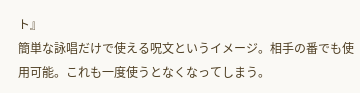ト』
簡単な詠唱だけで使える呪文というイメージ。相手の番でも使用可能。これも一度使うとなくなってしまう。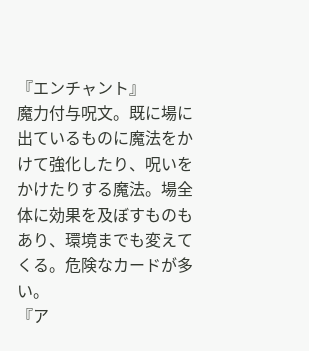『エンチャント』
魔力付与呪文。既に場に出ているものに魔法をかけて強化したり、呪いをかけたりする魔法。場全体に効果を及ぼすものもあり、環境までも変えてくる。危険なカードが多い。
『ア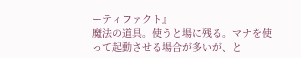ーティファクト』
魔法の道具。使うと場に残る。マナを使って起動させる場合が多いが、と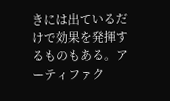きには出ているだけで効果を発揮するものもある。アーティファク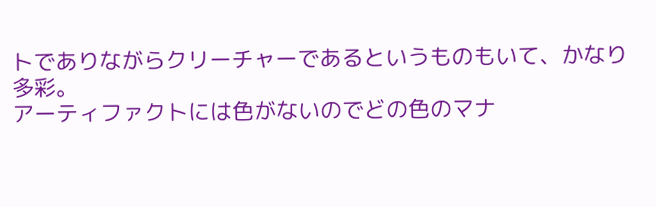トでありながらクリーチャーであるというものもいて、かなり多彩。
アーティファクトには色がないのでどの色のマナ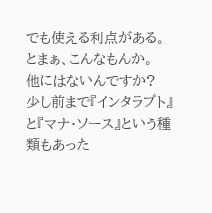でも使える利点がある。
とまぁ、こんなもんか。
他にはないんですか?
少し前まで『インタラプト』と『マナ・ソース』という種類もあった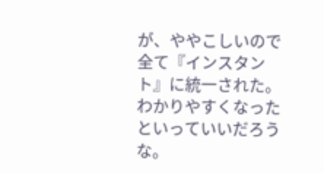が、ややこしいので全て『インスタント』に統一された。わかりやすくなったといっていいだろうな。